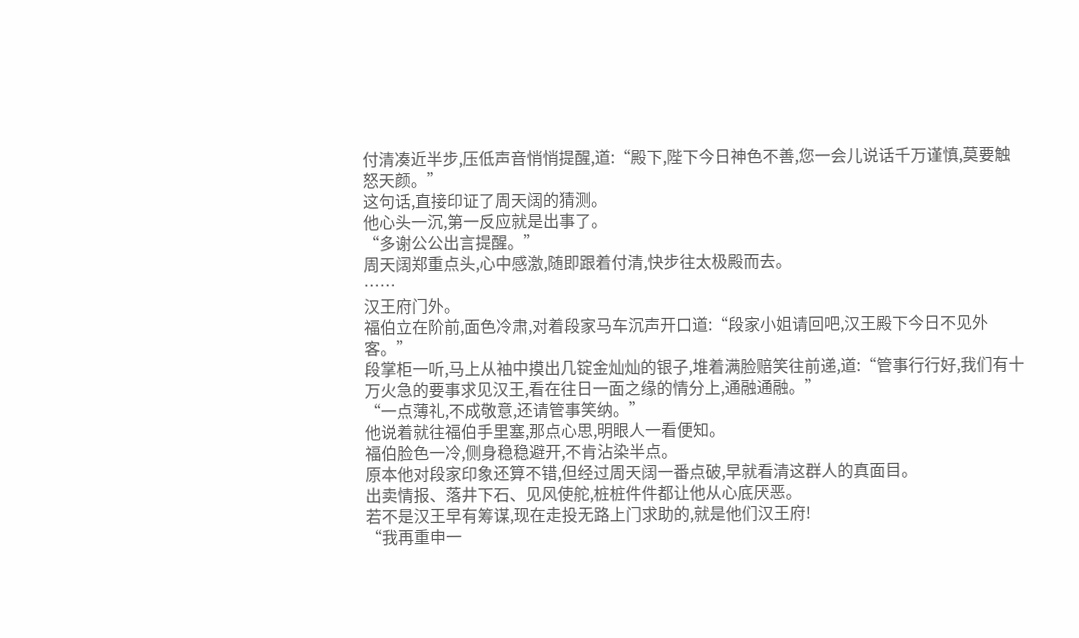付清凑近半步,压低声音悄悄提醒,道:“殿下,陛下今日神色不善,您一会儿说话千万谨慎,莫要触怒天颜。”
这句话,直接印证了周天阔的猜测。
他心头一沉,第一反应就是出事了。
“多谢公公出言提醒。”
周天阔郑重点头,心中感激,随即跟着付清,快步往太极殿而去。
……
汉王府门外。
福伯立在阶前,面色冷肃,对着段家马车沉声开口道:“段家小姐请回吧,汉王殿下今日不见外客。”
段掌柜一听,马上从袖中摸出几锭金灿灿的银子,堆着满脸赔笑往前递,道:“管事行行好,我们有十万火急的要事求见汉王,看在往日一面之缘的情分上,通融通融。”
“一点薄礼,不成敬意,还请管事笑纳。”
他说着就往福伯手里塞,那点心思,明眼人一看便知。
福伯脸色一冷,侧身稳稳避开,不肯沾染半点。
原本他对段家印象还算不错,但经过周天阔一番点破,早就看清这群人的真面目。
出卖情报、落井下石、见风使舵,桩桩件件都让他从心底厌恶。
若不是汉王早有筹谋,现在走投无路上门求助的,就是他们汉王府!
“我再重申一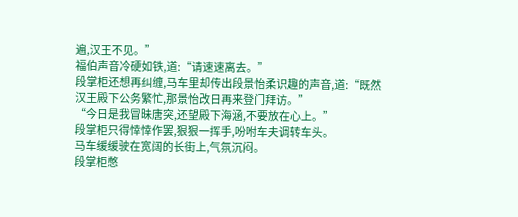遍,汉王不见。”
福伯声音冷硬如铁,道:“请速速离去。”
段掌柜还想再纠缠,马车里却传出段景怡柔识趣的声音,道:“既然汉王殿下公务繁忙,那景怡改日再来登门拜访。”
“今日是我冒昧唐突,还望殿下海涵,不要放在心上。”
段掌柜只得悻悻作罢,狠狠一挥手,吩咐车夫调转车头。
马车缓缓驶在宽阔的长街上,气氛沉闷。
段掌柜憋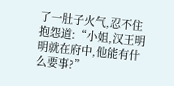了一肚子火气,忍不住抱怨道:“小姐,汉王明明就在府中,他能有什么要事?”